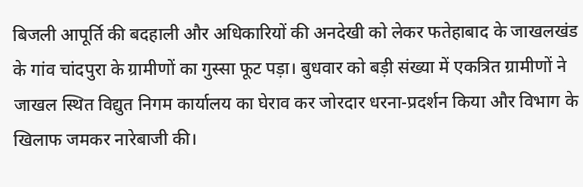बिजली आपूर्ति की बदहाली और अधिकारियों की अनदेखी को लेकर फतेहाबाद के जाखलखंड के गांव चांदपुरा के ग्रामीणों का गुस्सा फूट पड़ा। बुधवार को बड़ी संख्या में एकत्रित ग्रामीणों ने जाखल स्थित विद्युत निगम कार्यालय का घेराव कर जोरदार धरना-प्रदर्शन किया और विभाग के खिलाफ जमकर नारेबाजी की।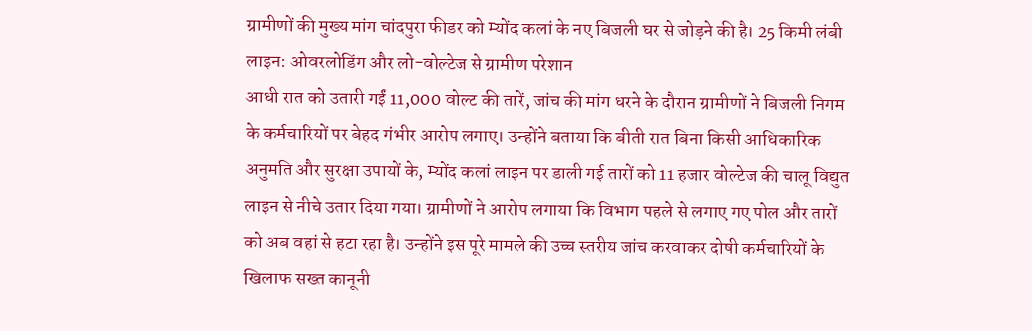ग्रामीणों की मुख्य मांग चांदपुरा फीडर को म्योंद कलां के नए बिजली घर से जोड़ने की है। 25 किमी लंबी लाइन: ओवरलोडिंग और लो-वोल्टेज से ग्रामीण परेशान
आधी रात को उतारी गईं 11,000 वोल्ट की तारें, जांच की मांग धरने के दौरान ग्रामीणों ने बिजली निगम के कर्मचारियों पर बेहद गंभीर आरोप लगाए। उन्होंने बताया कि बीती रात बिना किसी आधिकारिक अनुमति और सुरक्षा उपायों के, म्योंद कलां लाइन पर डाली गई तारों को 11 हजार वोल्टेज की चालू विद्युत लाइन से नीचे उतार दिया गया। ग्रामीणों ने आरोप लगाया कि विभाग पहले से लगाए गए पोल और तारों को अब वहां से हटा रहा है। उन्होंने इस पूरे मामले की उच्च स्तरीय जांच करवाकर दोषी कर्मचारियों के खिलाफ सख्त कानूनी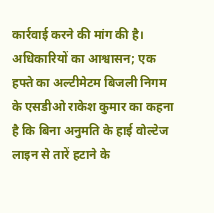कार्रवाई करने की मांग की है। अधिकारियों का आश्वासन; एक हफ्ते का अल्टीमेटम बिजली निगम के एसडीओ राकेश कुमार का कहना है कि बिना अनुमति के हाई वोल्टेज लाइन से तारें हटाने के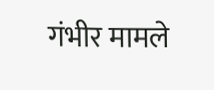गंभीर मामले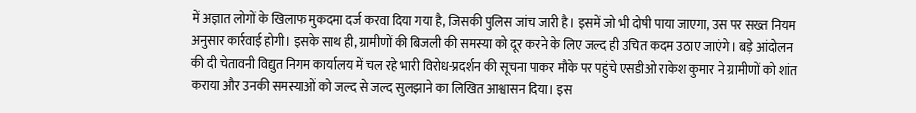में अज्ञात लोगों के खिलाफ मुकदमा दर्ज करवा दिया गया है, जिसकी पुलिस जांच जारी है। इसमें जो भी दोषी पाया जाएगा, उस पर सख्त नियम अनुसार कार्रवाई होगी। इसके साथ ही, ग्रामीणों की बिजली की समस्या को दूर करने के लिए जल्द ही उचित कदम उठाए जाएंगे। बड़े आंदोलन की दी चेतावनी विद्युत निगम कार्यालय में चल रहे भारी विरोध-प्रदर्शन की सूचना पाकर मौके पर पहुंचे एसडीओ राकेश कुमार ने ग्रामीणों को शांत कराया और उनकी समस्याओं को जल्द से जल्द सुलझाने का लिखित आश्वासन दिया। इस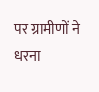पर ग्रामीणों ने धरना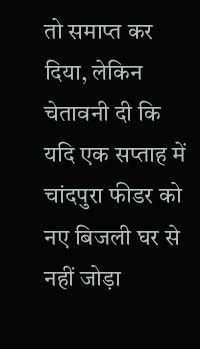तो समाप्त कर दिया, लेकिन चेतावनी दी कि यदि एक सप्ताह में चांदपुरा फीडर को नए बिजली घर से नहीं जोड़ा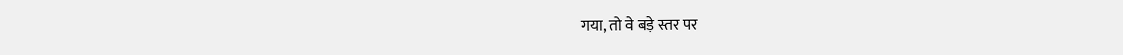गया, तो वे बड़े स्तर पर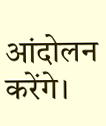आंदोलन करेंगे।